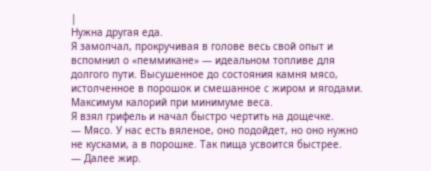|
Нужна другая еда.
Я замолчал, прокручивая в голове весь свой опыт и вспомнил о «пеммикане» — идеальном топливе для долгого пути. Высушенное до состояния камня мясо, истолченное в порошок и смешанное с жиром и ягодами. Максимум калорий при минимуме веса.
Я взял грифель и начал быстро чертить на дощечке.
— Мясо. У нас есть вяленое, оно подойдет, но оно нужно не кусками, а в порошке. Так пища усвоится быстрее.
— Далее жир.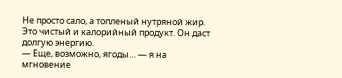Не просто сало, а топленый нутряной жир. Это чистый и калорийный продукт. Он даст долгую энергию.
— Еще, возможно, ягоды… — я на мгновение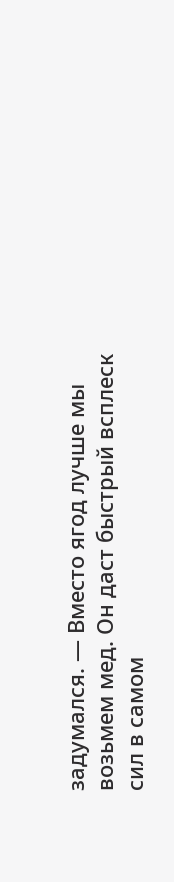задумался. — Вместо ягод лучше мы возьмем мед. Он даст быстрый всплеск сил в самом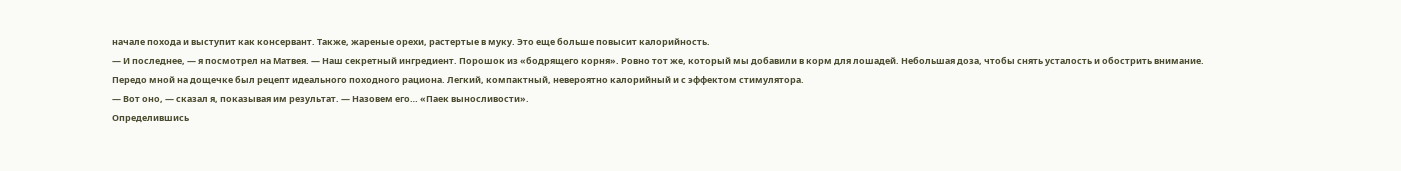начале похода и выступит как консервант. Также, жареные орехи, растертые в муку. Это еще больше повысит калорийность.
— И последнее, — я посмотрел на Матвея. — Наш секретный ингредиент. Порошок из «бодрящего корня». Ровно тот же, который мы добавили в корм для лошадей. Небольшая доза, чтобы снять усталость и обострить внимание.
Передо мной на дощечке был рецепт идеального походного рациона. Легкий, компактный, невероятно калорийный и с эффектом стимулятора.
— Вот оно, — сказал я, показывая им результат. — Назовем его… «Паек выносливости».
Определившись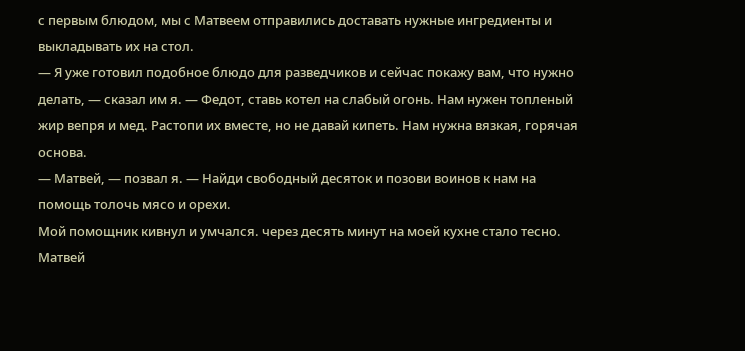с первым блюдом, мы с Матвеем отправились доставать нужные ингредиенты и выкладывать их на стол.
— Я уже готовил подобное блюдо для разведчиков и сейчас покажу вам, что нужно делать, — сказал им я. — Федот, ставь котел на слабый огонь. Нам нужен топленый жир вепря и мед. Растопи их вместе, но не давай кипеть. Нам нужна вязкая, горячая основа.
— Матвей, — позвал я. — Найди свободный десяток и позови воинов к нам на помощь толочь мясо и орехи.
Мой помощник кивнул и умчался. через десять минут на моей кухне стало тесно. Матвей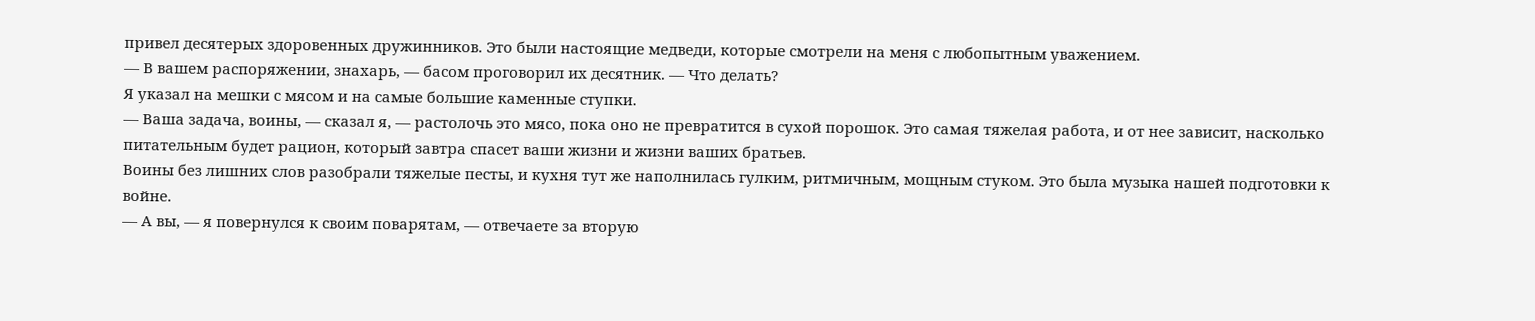привел десятерых здоровенных дружинников. Это были настоящие медведи, которые смотрели на меня с любопытным уважением.
— В вашем распоряжении, знахарь, — басом проговорил их десятник. — Что делать?
Я указал на мешки с мясом и на самые большие каменные ступки.
— Ваша задача, воины, — сказал я, — растолочь это мясо, пока оно не превратится в сухой порошок. Это самая тяжелая работа, и от нее зависит, насколько питательным будет рацион, который завтра спасет ваши жизни и жизни ваших братьев.
Воины без лишних слов разобрали тяжелые песты, и кухня тут же наполнилась гулким, ритмичным, мощным стуком. Это была музыка нашей подготовки к войне.
— А вы, — я повернулся к своим поварятам, — отвечаете за вторую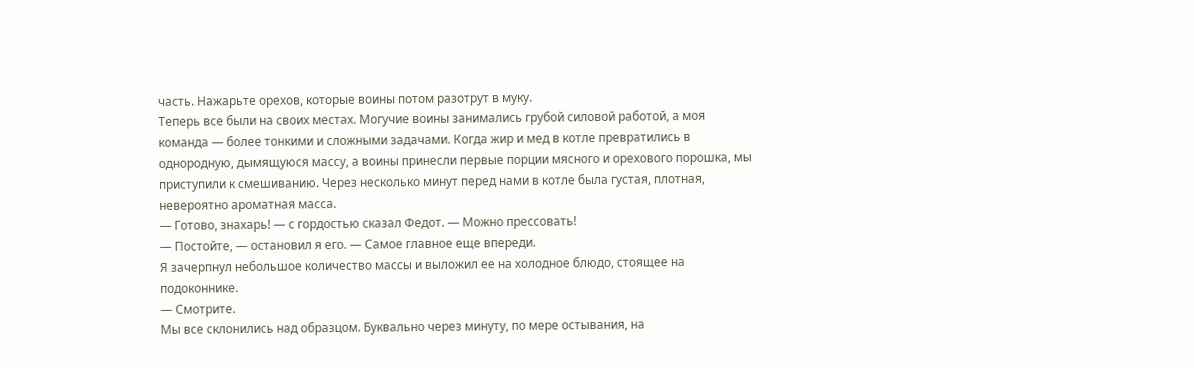часть. Нажарьте орехов, которые воины потом разотрут в муку.
Теперь все были на своих местах. Могучие воины занимались грубой силовой работой, а моя команда — более тонкими и сложными задачами. Когда жир и мед в котле превратились в однородную, дымящуюся массу, а воины принесли первые порции мясного и орехового порошка, мы приступили к смешиванию. Через несколько минут перед нами в котле была густая, плотная, невероятно ароматная масса.
— Готово, знахарь! — с гордостью сказал Федот. — Можно прессовать!
— Постойте, — остановил я его. — Самое главное еще впереди.
Я зачерпнул небольшое количество массы и выложил ее на холодное блюдо, стоящее на подоконнике.
— Смотрите.
Мы все склонились над образцом. Буквально через минуту, по мере остывания, на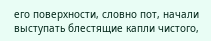его поверхности, словно пот, начали выступать блестящие капли чистого,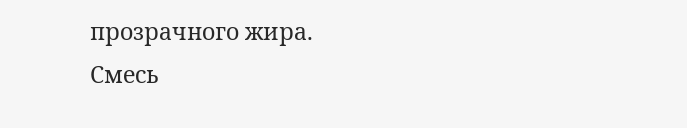прозрачного жира. Смесь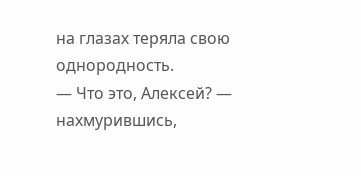на глазах теряла свою однородность.
— Что это, Алексей? — нахмурившись,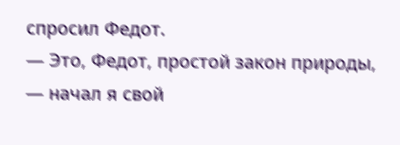спросил Федот.
— Это, Федот, простой закон природы, — начал я свой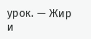урок. — Жир и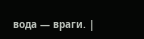вода — враги. |